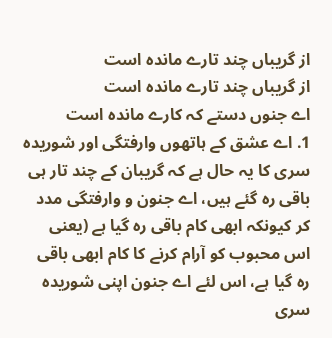از گریباں چند تارے ماندہ است
از گریباں چند تارے ماندہ است
اے جنوں دستے کہ کارے ماندہ است
1. اے عشق کے ہاتھوں وارفتگی اور شوریدہ سری کا یہ حال ہے کہ گریبان کے چند تار ہی باقی رہ گئے ہیں، اے جنون و وارفتگی مدد کر کیونکہ ابھی کام باقی رہ گیا ہے (یعنی اس محبوب کو آرام کرنے کا کام ابھی باقی رہ گیا ہے، اس لئے اے جنون اپنی شوریدہ سری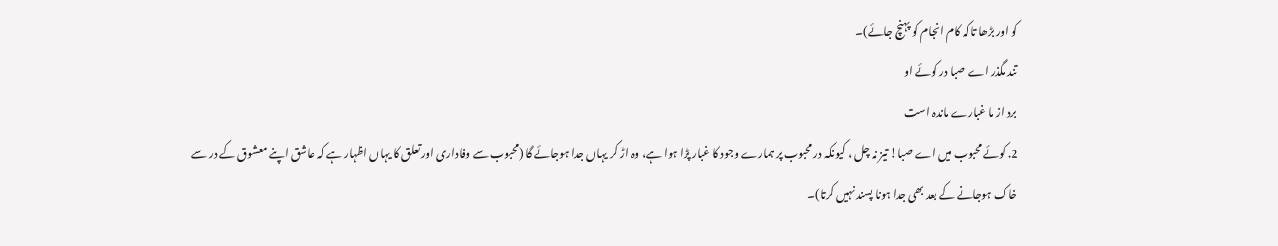کو اور بڑھا تاکہ کام انجام کو پہنچ جائے)۔
تند مگذر اے صبا در کوئے او
برد از ما غبارے ماندہ است
2. کوئے محبوب میں اے صبا! تیز نہ چل ، کیونکہ در محبوب پر ہمارے وجود کا غبار پڑا ہوا ہے، وہ اڑ کر یہاں جدا ہوجائے گا (محبوب سے وفاداری اور تعلق کا یہاں اظہار ہے کہ عاشق اپنے معشوق کے در سے خاک ہوجانے کے بعد بھی جدا ہونا پسند نہیں کرتا)۔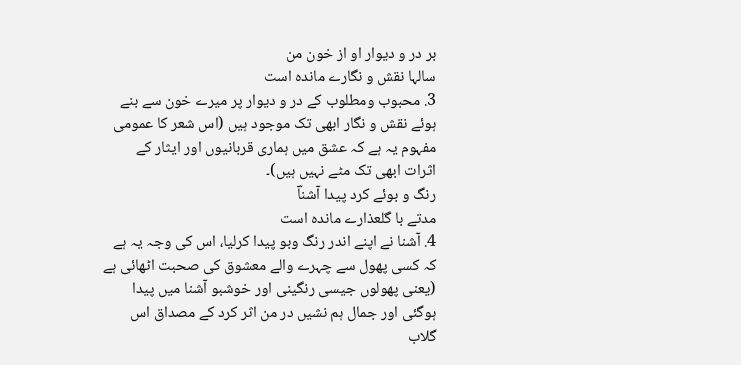بر در و دیوار او از خون من
سالہا نقش و نگارے ماندہ است
3. محبوب ومطلوب کے در و دیوار پر میرے خون سے بنے ہوئے نقش و نگار ابھی تک موجود ہیں (اس شعر کا عمومی مفہوم یہ ہے کہ عشق میں ہماری قربانیوں اور ایثار کے اثرات ابھی تک مٹے نہیں ہیں)۔
رنگ و بوئے کرد پیدا آشناؔ
مدتے با گلعذارے ماندہ است
4. آشنا نے اپنے اندر رنگ وبو پیدا کرلیا، اس کی وجہ یہ ہے کہ کسی پھول سے چہرے والے معشوق کی صحبت اٹھائی ہے (یعنی پھولوں جیسی رنگینی اور خوشبو آشنا میں پیدا ہوگئی اور جمال ہم نشیں در من اثر کرد کے مصداق اس گلاب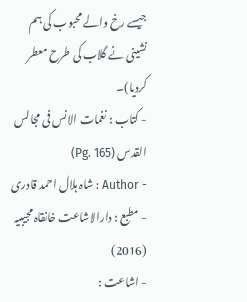جیسے رخ والے محبوب کی ہم نشینی نے گلاب کی طرح معطر کردیا)۔
- کتاب : نغمات الانس فی مجالس القدس (Pg. 165)
- Author : شاہ ہلال احمد قادری
- مطبع : دارالاشاعت خانقاہ مجیبیہ (2016)
- اشاعت :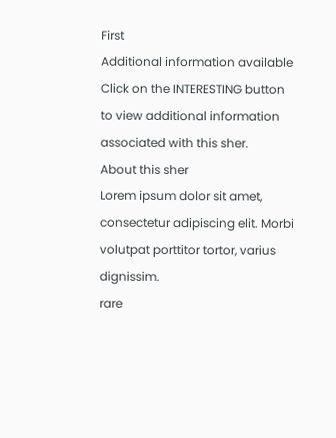First
Additional information available
Click on the INTERESTING button to view additional information associated with this sher.
About this sher
Lorem ipsum dolor sit amet, consectetur adipiscing elit. Morbi volutpat porttitor tortor, varius dignissim.
rare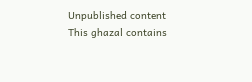Unpublished content
This ghazal contains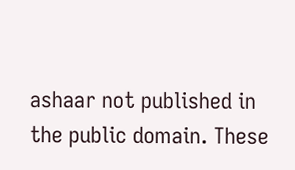ashaar not published in the public domain. These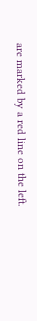are marked by a red line on the left.